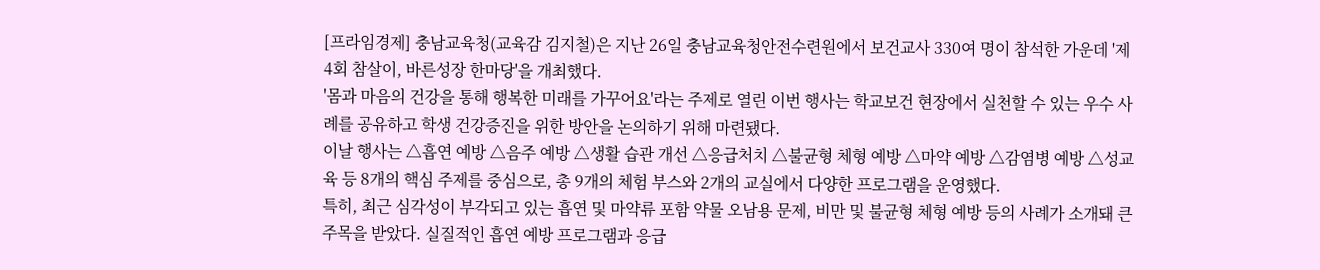[프라임경제] 충남교육청(교육감 김지철)은 지난 26일 충남교육청안전수련원에서 보건교사 330여 명이 참석한 가운데 '제4회 참살이, 바른성장 한마당'을 개최했다.
'몸과 마음의 건강을 통해 행복한 미래를 가꾸어요'라는 주제로 열린 이번 행사는 학교보건 현장에서 실천할 수 있는 우수 사례를 공유하고 학생 건강증진을 위한 방안을 논의하기 위해 마련됐다.
이날 행사는 △흡연 예방 △음주 예방 △생활 습관 개선 △응급처치 △불균형 체형 예방 △마약 예방 △감염병 예방 △성교육 등 8개의 핵심 주제를 중심으로, 총 9개의 체험 부스와 2개의 교실에서 다양한 프로그램을 운영했다.
특히, 최근 심각성이 부각되고 있는 흡연 및 마약류 포함 약물 오남용 문제, 비만 및 불균형 체형 예방 등의 사례가 소개돼 큰 주목을 받았다. 실질적인 흡연 예방 프로그램과 응급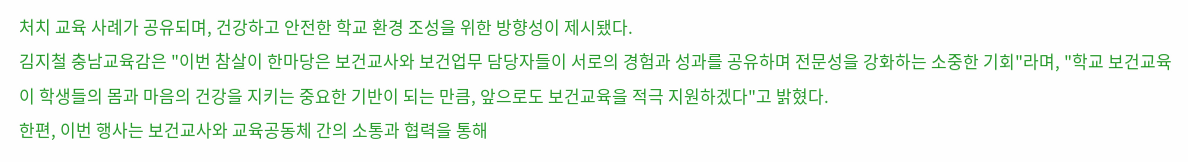처치 교육 사례가 공유되며, 건강하고 안전한 학교 환경 조성을 위한 방향성이 제시됐다.
김지철 충남교육감은 "이번 참살이 한마당은 보건교사와 보건업무 담당자들이 서로의 경험과 성과를 공유하며 전문성을 강화하는 소중한 기회"라며, "학교 보건교육이 학생들의 몸과 마음의 건강을 지키는 중요한 기반이 되는 만큼, 앞으로도 보건교육을 적극 지원하겠다"고 밝혔다.
한편, 이번 행사는 보건교사와 교육공동체 간의 소통과 협력을 통해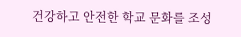건강하고 안전한 학교 문화를 조성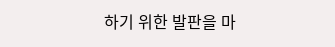하기 위한 발판을 마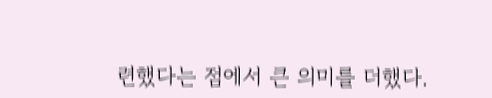련했다는 점에서 큰 의미를 더했다.